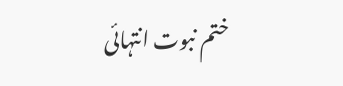ختم نبوت انتہائی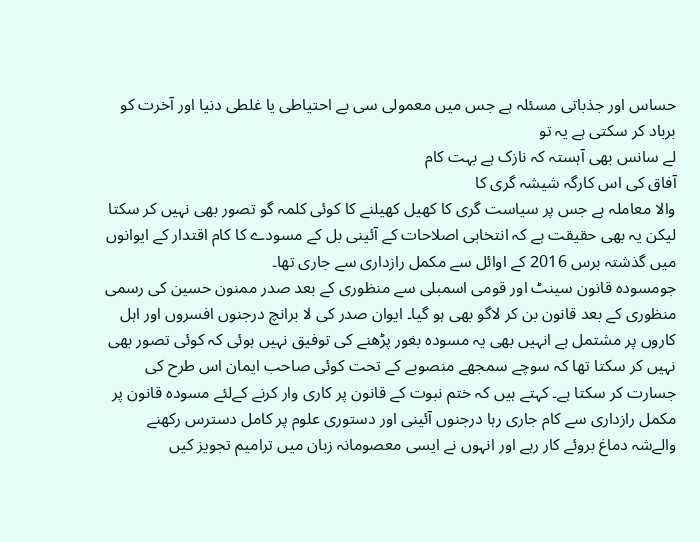حساس اور جذباتی مسئلہ ہے جس میں معمولی سی بے احتیاطی یا غلطی دنیا اور آخرت کو برباد کر سکتی ہے یہ تو
لے سانس بھی آہستہ کہ نازک ہے بہت کام
آفاق کی اس کارگہ شیشہ گری کا
والا معاملہ ہے جس پر سیاست گری کا کھیل کھیلنے کا کوئی کلمہ گو تصور بھی نہیں کر سکتا لیکن یہ بھی حقیقت ہے کہ انتخابی اصلاحات کے آئینی بل کے مسودے کا کام اقتدار کے ایوانوں میں گذشتہ برس 2016 کے اوائل سے مکمل رازداری سے جاری تھا۔
جومسودہ قانون سینٹ اور قومی اسمبلی سے منظوری کے بعد صدر ممنون حسین کی رسمی منظوری کے بعد قانون بن کر لاگو بھی ہو گیا۔ ایوان صدر کی لا برانچ درجنوں افسروں اور اہل کاروں پر مشتمل ہے انہیں بھی یہ مسودہ بغور پڑھنے کی توفیق نہیں ہوئی کہ کوئی تصور بھی نہیں کر سکتا تھا کہ سوچے سمجھے منصوبے کے تحت کوئی صاحب ایمان اس طرح کی جسارت کر سکتا ہے۔ کہتے ہیں کہ ختم نبوت کے قانون پر کاری وار کرنے کےلئے مسودہ قانون پر مکمل رازداری سے کام جاری رہا درجنوں آئینی اور دستوری علوم پر کامل دسترس رکھنے والےشہ دماغ بروئے کار رہے اور انہوں نے ایسی معصومانہ زبان میں ترامیم تجویز کیں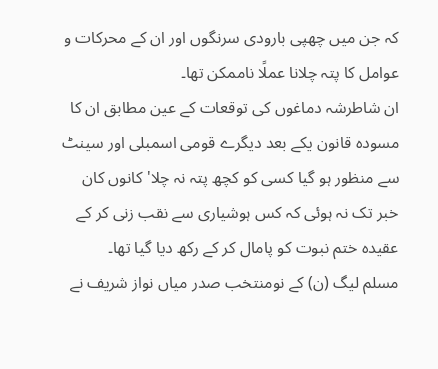کہ جن میں چھپی بارودی سرنگوں اور ان کے محرکات و عوامل کا پتہ چلانا عملًا ناممکن تھا۔
ان شاطرشہ دماغوں کی توقعات کے عین مطابق ان کا مسودہ قانون یکے بعد دیگرے قومی اسمبلی اور سینٹ سے منظور ہو گیا کسی کو کچھ پتہ نہ چلا' کانوں کان خبر تک نہ ہوئی کہ کس ہوشیاری سے نقب زنی کر کے عقیدہ ختم نبوت کو پامال کر کے رکھ دیا گیا تھا۔
مسلم لیگ (ن) کے نومنتخب صدر میاں نواز شریف نے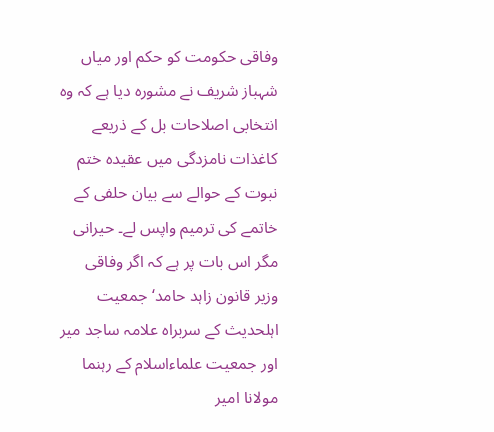وفاقی حکومت کو حکم اور میاں شہباز شریف نے مشورہ دیا ہے کہ وہ انتخابی اصلاحات بل کے ذریعے کاغذات نامزدگی میں عقیدہ ختم نبوت کے حوالے سے بیان حلفی کے خاتمے کی ترمیم واپس لے۔ حیرانی مگر اس بات پر ہے کہ اگر وفاقی وزیر قانون زاہد حامد‘ جمعیت اہلحدیث کے سربراہ علامہ ساجد میر اور جمعیت علماءاسلام کے رہنما مولانا امیر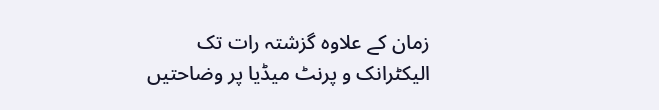زمان کے علاوہ گزشتہ رات تک الیکٹرانک و پرنٹ میڈیا پر وضاحتیں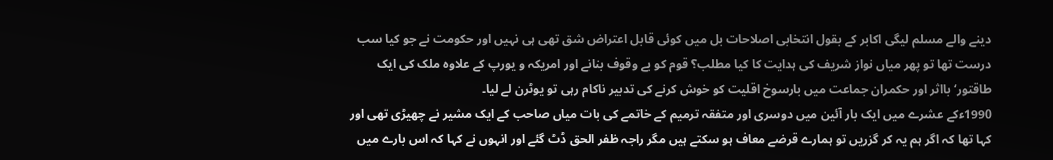دینے والے مسلم لیگی اکابر کے بقول انتخابی اصلاحات بل میں کوئی قابل اعتراض شق تھی ہی نہیں اور حکومت نے جو کیا سب درست تھا تو پھر میاں نواز شریف کی ہدایت کا کیا مطلب؟ قوم کو بے وقوف بنانے اور امریکہ و یورپ کے علاوہ ملک کی ایک طاقتور‘ بااثر اور حکمران جماعت میں بارسوخ اقلیت کو خوش کرنے کی تدبیر ناکام رہی تو یوٹرن لے لیا۔
1990ءکے عشرے میں ایک بار آئین میں دوسری اور متفقہ ترمیم کے خاتمے کی بات میاں صاحب کے ایک مشیر نے چھیڑی تھی اور کہا تھا کہ اگر ہم یہ کر گزریں تو ہمارے قرضے معاف ہو سکتے ہیں مگر راجہ ظفر الحق ڈٹ گئے اور انہوں نے کہا کہ اس بارے میں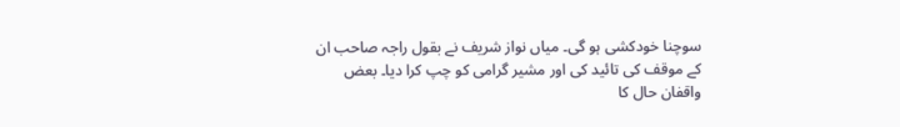سوچنا خودکشی ہو گی۔ میاں نواز شریف نے بقول راجہ صاحب ان کے موقف کی تائید کی اور مشیر گرامی کو چپ کرا دیا۔ بعض واقفان حال کا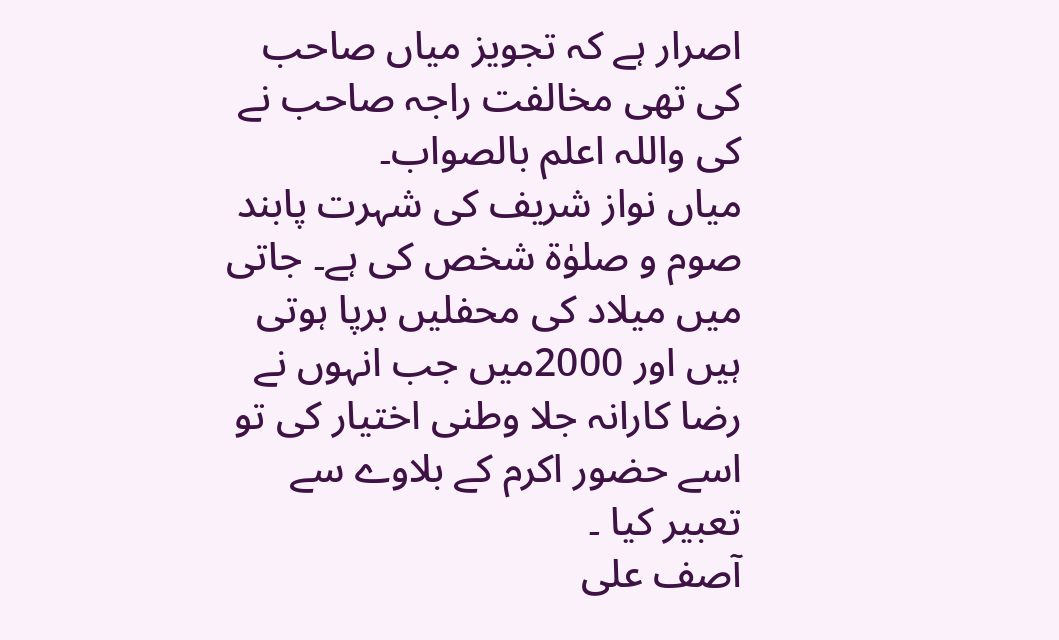اصرار ہے کہ تجویز میاں صاحب کی تھی مخالفت راجہ صاحب نے کی واللہ اعلم بالصواب۔
میاں نواز شریف کی شہرت پابند صوم و صلوٰة شخص کی ہے۔ جاتی میں میلاد کی محفلیں برپا ہوتی ہیں اور 2000میں جب انہوں نے رضا کارانہ جلا وطنی اختیار کی تو اسے حضور اکرم کے بلاوے سے تعبیر کیا ۔
آصف علی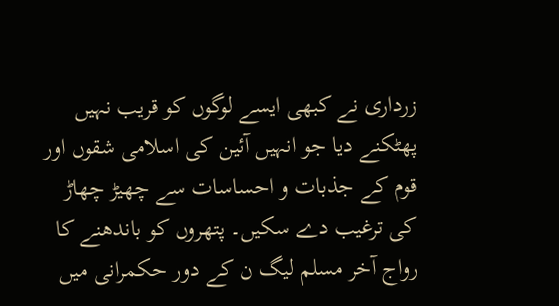زرداری نے کبھی ایسے لوگوں کو قریب نہیں پھٹکنے دیا جو انہیں آئین کی اسلامی شقوں اور قوم کے جذبات و احساسات سے چھیڑ چھاڑ کی ترغیب دے سکیں۔ پتھروں کو باندھنے کا رواج آخر مسلم لیگ ن کے دور حکمرانی میں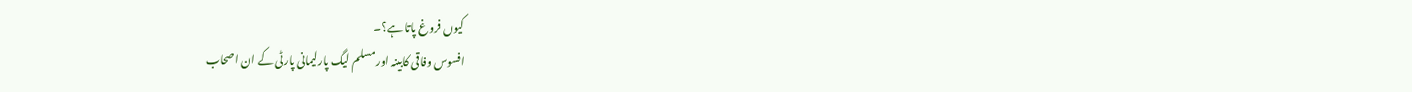کیوں فروغ پاتا ہے؟۔
افسوس وفاقی کابینہ اور مسلم لیگ پارلیمانی پارٹی کے ان اصحاب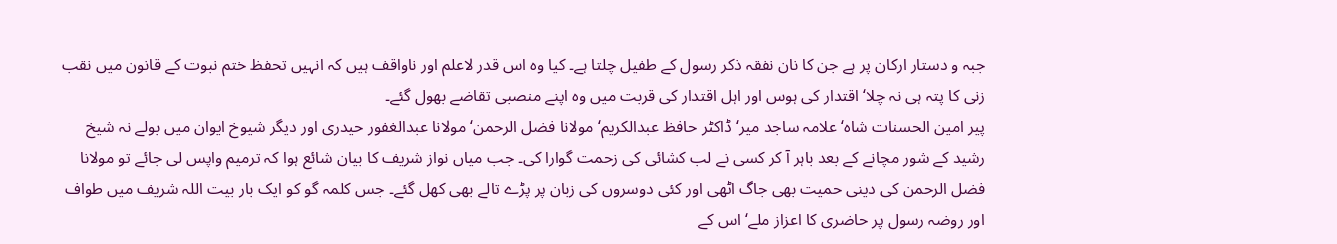جبہ و دستار ارکان پر ہے جن کا نان نفقہ ذکر رسول کے طفیل چلتا ہے۔ کیا وہ اس قدر لاعلم اور ناواقف ہیں کہ انہیں تحفظ ختم نبوت کے قانون میں نقب زنی کا پتہ ہی نہ چلا‘ اقتدار کی ہوس اور اہل اقتدار کی قربت میں وہ اپنے منصبی تقاضے بھول گئے۔
پیر امین الحسنات شاہ‘ علامہ ساجد میر‘ ڈاکٹر حافظ عبدالکریم‘ مولانا فضل الرحمن‘ مولانا عبدالغفور حیدری اور دیگر شیوخ ایوان میں بولے نہ شیخ رشید کے شور مچانے کے بعد باہر آ کر کسی نے لب کشائی کی زحمت گوارا کی۔ جب میاں نواز شریف کا بیان شائع ہوا کہ ترمیم واپس لی جائے تو مولانا فضل الرحمن کی دینی حمیت بھی جاگ اٹھی اور کئی دوسروں کی زبان پر پڑے تالے بھی کھل گئے۔ جس کلمہ گو کو ایک بار بیت اللہ شریف میں طواف اور روضہ رسول پر حاضری کا اعزاز ملے‘ اس کے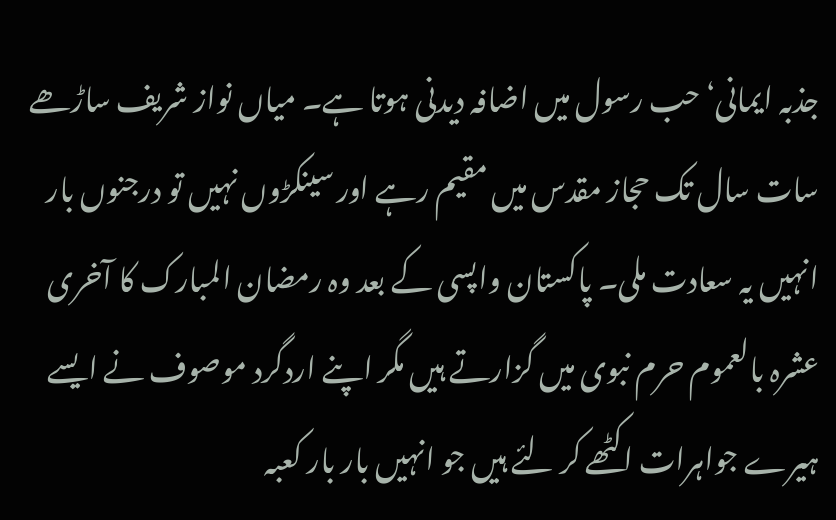جذبہ ایمانی‘ حب رسول میں اضافہ دیدنی ہوتا ہے۔ میاں نواز شریف ساڑھے سات سال تک حجاز مقدس میں مقیم رہے اور سینکڑوں نہیں تو درجنوں بار انہیں یہ سعادت ملی۔ پاکستان واپسی کے بعد وہ رمضان المبارک کا آخری عشرہ بالعموم حرم نبوی میں گزارتے ہیں مگر اپنے اردگرد موصوف نے ایسے ہیرے جواہرات اکٹھے کر لئے ہیں جو انہیں بار بار کعبہ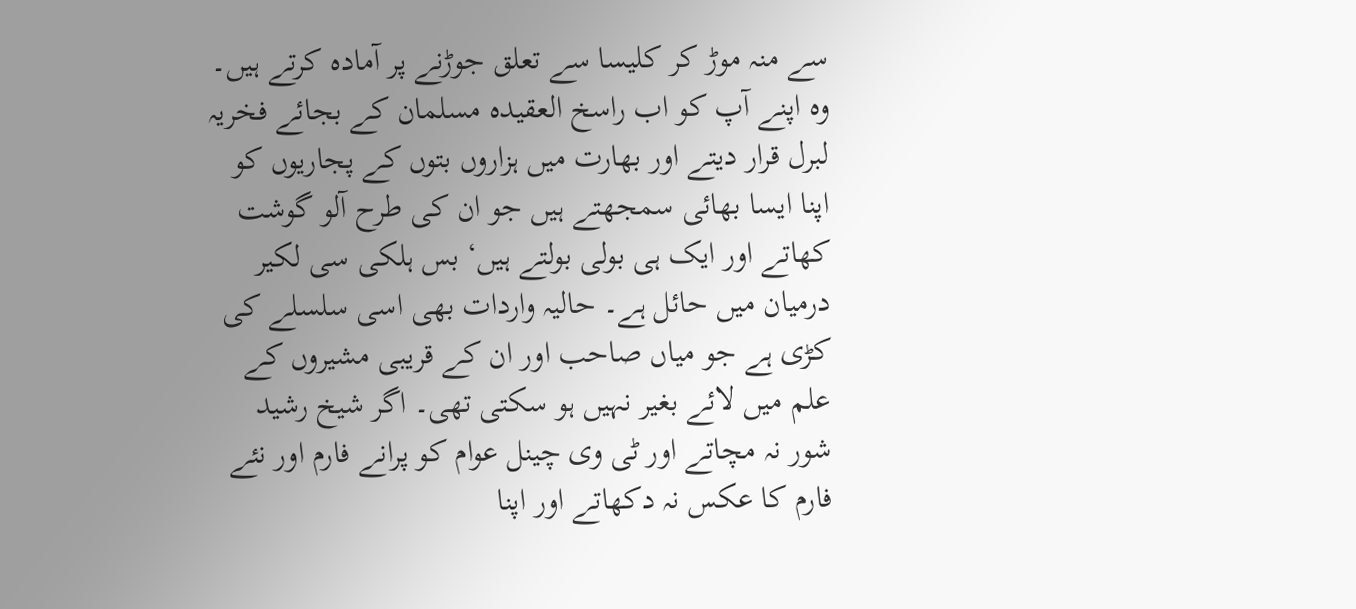سے منہ موڑ کر کلیسا سے تعلق جوڑنے پر آمادہ کرتے ہیں۔ وہ اپنے آپ کو اب راسخ العقیدہ مسلمان کے بجائے فخریہ لبرل قرار دیتے اور بھارت میں ہزاروں بتوں کے پجاریوں کو اپنا ایسا بھائی سمجھتے ہیں جو ان کی طرح آلو گوشت کھاتے اور ایک ہی بولی بولتے ہیں‘ بس ہلکی سی لکیر درمیان میں حائل ہے۔ حالیہ واردات بھی اسی سلسلے کی کڑی ہے جو میاں صاحب اور ان کے قریبی مشیروں کے علم میں لائے بغیر نہیں ہو سکتی تھی۔ اگر شیخ رشید شور نہ مچاتے اور ٹی وی چینل عوام کو پرانے فارم اور نئے فارم کا عکس نہ دکھاتے اور اپنا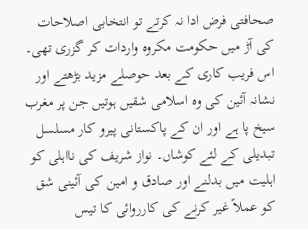صحافتی فرض ادا نہ کرتے تو انتخابی اصلاحات کی آڑ میں حکومت مکروہ واردات کر گزری تھی۔
اس فریب کاری کے بعد حوصلے مزید بڑھتے اور نشانہ آئین کی وہ اسلامی شقیں ہوتیں جن پر مغرب سیخ پا ہے اور ان کے پاکستانی پیرو کار مسلسل تبدیلی کے لئے کوشاں۔ نواز شریف کی نااہلی کو اہلیت میں بدلنے اور صادق و امین کی آئینی شق کو عملاً غیر کرنے کی کارروائی کا تیس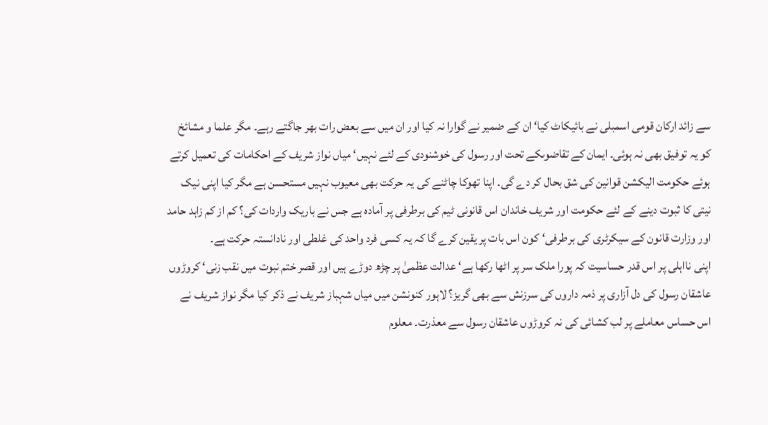سے زائد ارکان قومی اسمبلی نے بائیکاٹ کیا‘ ان کے ضمیر نے گوارا نہ کیا اور ان میں سے بعض رات بھر جاگتے رہے۔ مگر علما و مشائخ کو یہ توفیق بھی نہ ہوئی۔ ایمان کے تقاضوںکے تحت اور رسول کی خوشنودی کے لئے نہیں‘ میاں نواز شریف کے احکامات کی تعمیل کرتے ہوئے حکومت الیکشن قوانین کی شق بحال کر دے گی۔ اپنا تھوکا چاٹنے کی یہ حرکت بھی معیوب نہیں مستحسن ہے مگر کیا اپنی نیک نیتی کا ثبوت دینے کے لئے حکومت اور شریف خاندان اس قانونی ٹیم کی برطرفی پر آمادہ ہے جس نے باریک واردات کی؟ کم از کم زاہد حامد اور وزارت قانون کے سیکرٹری کی برطرفی‘ کون اس بات پر یقین کرے گا کہ یہ کسی فرد واحد کی غلطی اور نادانستہ حرکت ہے۔
اپنی نااہلی پر اس قدر حساسیت کہ پورا ملک سر پر اٹھا رکھا ہے‘ عدالت عظمیٰ پر چڑھ دوڑے ہیں اور قصر ختم نبوت میں نقب زنی‘ کروڑوں عاشقان رسول کی دل آزاری پر ذمہ داروں کی سرزنش سے بھی گریز؟ لاہور کنونشن میں میاں شہباز شریف نے ذکر کیا مگر نواز شریف نے اس حساس معاملے پر لب کشائی کی نہ کروڑوں عاشقان رسول سے معذرت۔ معلوم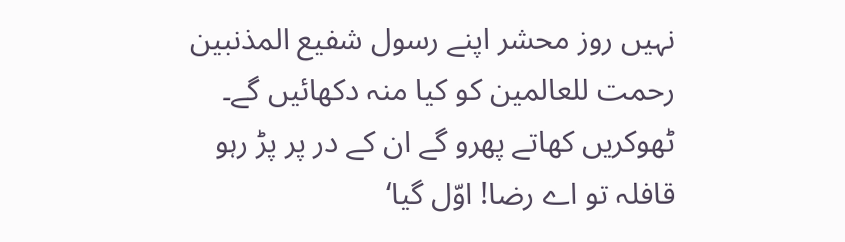نہیں روز محشر اپنے رسول شفیع المذنبین رحمت للعالمین کو کیا منہ دکھائیں گے۔
ٹھوکریں کھاتے پھرو گے ان کے در پر پڑ رہو
قافلہ تو اے رضا! اوّل گیا‘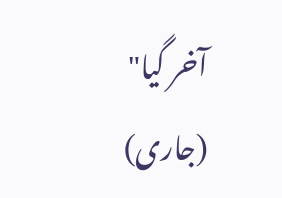آخر گیا"
(جاری)